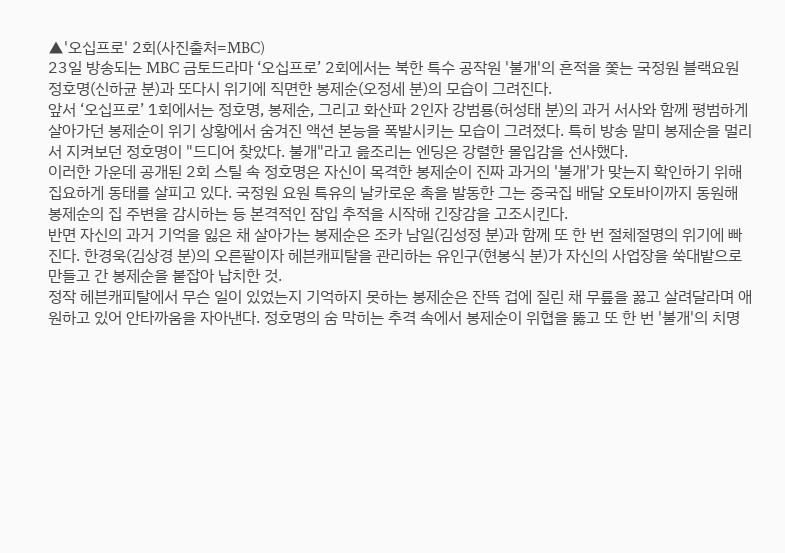▲'오십프로' 2회(사진출처=MBC)
23일 방송되는 MBC 금토드라마 ‘오십프로’ 2회에서는 북한 특수 공작원 '불개'의 흔적을 쫓는 국정원 블랙요원 정호명(신하균 분)과 또다시 위기에 직면한 봉제순(오정세 분)의 모습이 그려진다.
앞서 ‘오십프로’ 1회에서는 정호명, 봉제순, 그리고 화산파 2인자 강범룡(허성태 분)의 과거 서사와 함께 평범하게 살아가던 봉제순이 위기 상황에서 숨겨진 액션 본능을 폭발시키는 모습이 그려졌다. 특히 방송 말미 봉제순을 멀리서 지켜보던 정호명이 "드디어 찾았다. 불개"라고 읊조리는 엔딩은 강렬한 몰입감을 선사했다.
이러한 가운데 공개된 2회 스틸 속 정호명은 자신이 목격한 봉제순이 진짜 과거의 '불개'가 맞는지 확인하기 위해 집요하게 동태를 살피고 있다. 국정원 요원 특유의 날카로운 촉을 발동한 그는 중국집 배달 오토바이까지 동원해 봉제순의 집 주변을 감시하는 등 본격적인 잠입 추적을 시작해 긴장감을 고조시킨다.
반면 자신의 과거 기억을 잃은 채 살아가는 봉제순은 조카 남일(김성정 분)과 함께 또 한 번 절체절명의 위기에 빠진다. 한경욱(김상경 분)의 오른팔이자 헤븐캐피탈을 관리하는 유인구(현봉식 분)가 자신의 사업장을 쑥대밭으로 만들고 간 봉제순을 붙잡아 납치한 것.
정작 헤븐캐피탈에서 무슨 일이 있었는지 기억하지 못하는 봉제순은 잔뜩 겁에 질린 채 무릎을 꿇고 살려달라며 애원하고 있어 안타까움을 자아낸다. 정호명의 숨 막히는 추격 속에서 봉제순이 위협을 뚫고 또 한 번 '불개'의 치명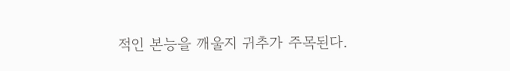적인 본능을 깨울지 귀추가 주목된다.